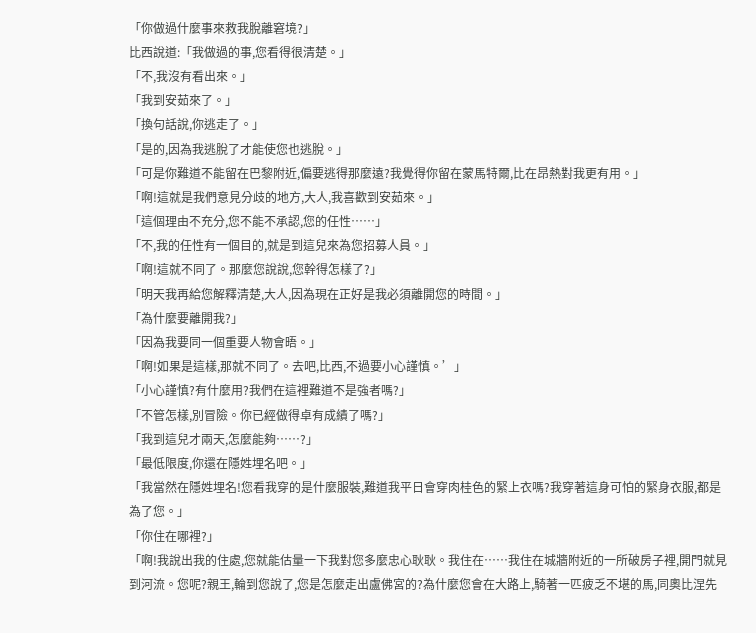「你做過什麼事來救我脫離窘境?」
比西說道:「我做過的事,您看得很清楚。」
「不,我沒有看出來。」
「我到安茹來了。」
「換句話說,你逃走了。」
「是的,因為我逃脫了才能使您也逃脫。」
「可是你難道不能留在巴黎附近,偏要逃得那麼遠?我覺得你留在蒙馬特爾,比在昂熱對我更有用。」
「啊!這就是我們意見分歧的地方,大人,我喜歡到安茹來。」
「這個理由不充分,您不能不承認,您的任性……」
「不,我的任性有一個目的,就是到這兒來為您招募人員。」
「啊!這就不同了。那麼您說說,您幹得怎樣了?」
「明天我再給您解釋清楚,大人,因為現在正好是我必須離開您的時間。」
「為什麼要離開我?」
「因為我要同一個重要人物會晤。」
「啊!如果是這樣,那就不同了。去吧,比西,不過要小心謹慎。’」
「小心謹慎?有什麼用?我們在這裡難道不是強者嗎?」
「不管怎樣,別冒險。你已經做得卓有成績了嗎?」
「我到這兒才兩天,怎麼能夠……?」
「最低限度,你還在隱姓埋名吧。」
「我當然在隱姓埋名!您看我穿的是什麼服裝,難道我平日會穿肉桂色的緊上衣嗎?我穿著這身可怕的緊身衣服,都是為了您。」
「你住在哪裡?」
「啊!我說出我的住處,您就能估量一下我對您多麼忠心耿耿。我住在……我住在城牆附近的一所破房子裡,開門就見到河流。您呢?親王,輪到您說了,您是怎麼走出盧佛宮的?為什麼您會在大路上,騎著一匹疲乏不堪的馬,同奧比涅先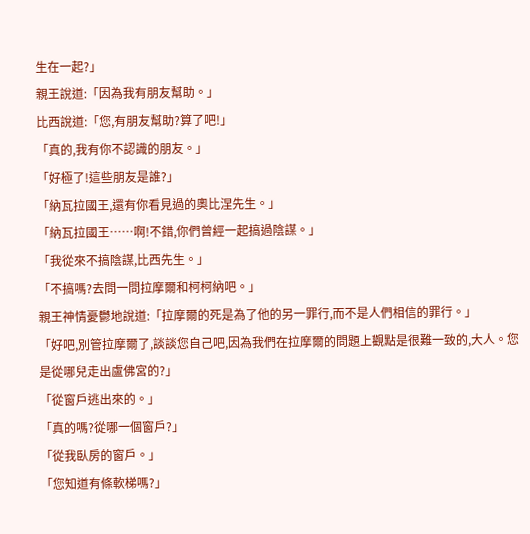生在一起?」
親王說道:「因為我有朋友幫助。」
比西說道:「您,有朋友幫助?算了吧!」
「真的,我有你不認識的朋友。」
「好極了!這些朋友是誰?」
「納瓦拉國王,還有你看見過的奧比涅先生。」
「納瓦拉國王……啊!不錯,你們曾經一起搞過陰謀。」
「我從來不搞陰謀,比西先生。」
「不搞嗎?去問一問拉摩爾和柯柯納吧。」
親王神情憂鬱地說道:「拉摩爾的死是為了他的另一罪行,而不是人們相信的罪行。」
「好吧,別管拉摩爾了,談談您自己吧,因為我們在拉摩爾的問題上觀點是很難一致的,大人。您是從哪兒走出盧佛宮的?」
「從窗戶逃出來的。」
「真的嗎?從哪一個窗戶?」
「從我臥房的窗戶。」
「您知道有條軟梯嗎?」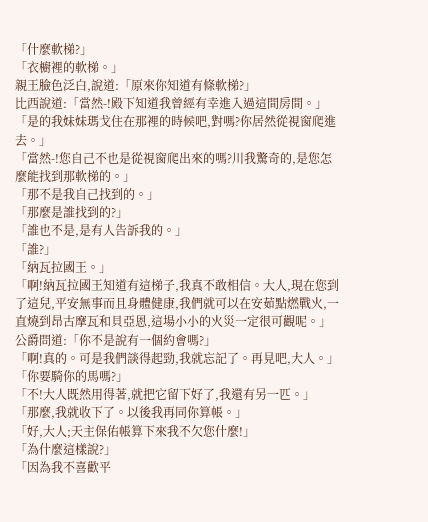「什麼軟梯?」
「衣櫥裡的軟梯。」
親王臉色泛白,說道:「原來你知道有條軟梯?」
比西說道:「當然-!殿下知道我曾經有幸進入過這間房間。」
「是的我妹妹瑪戈住在那裡的時候吧,對嗎?你居然從視窗爬進去。」
「當然-!您自己不也是從視窗爬出來的嗎?川我驚奇的,是您怎麼能找到那軟梯的。」
「那不是我自己找到的。」
「那麼是誰找到的?」
「誰也不是,是有人告訴我的。」
「誰?」
「納瓦拉國王。」
「啊!納瓦拉國王知道有這梯子,我真不敢相信。大人,現在您到了這兒,平安無事而且身體健康,我們就可以在安茹點燃戰火,一直燒到昂古摩瓦和貝亞恩,這場小小的火災一定很可觀呢。」
公爵問道:「你不是說有一個約會嗎?」
「啊!真的。可是我們談得起勁,我就忘記了。再見吧,大人。」
「你要騎你的馬嗎?」
「不!大人既然用得著,就把它留下好了,我還有另一匹。」
「那麼,我就收下了。以後我再同你算帳。」
「好,大人;天主保佑帳算下來我不欠您什麼!」
「為什麼這樣說?」
「因為我不喜歡平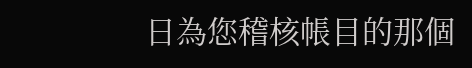日為您稽核帳目的那個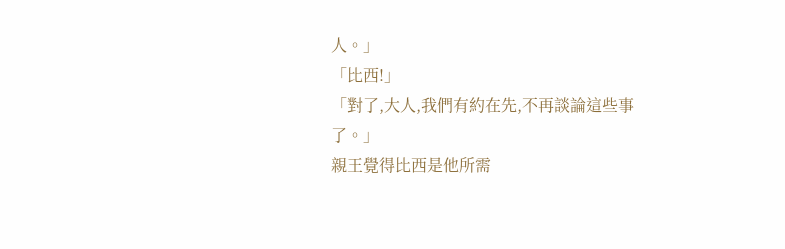人。」
「比西!」
「對了,大人,我們有約在先,不再談論這些事了。」
親王覺得比西是他所需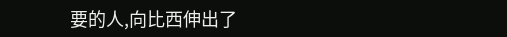要的人,向比西伸出了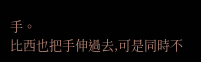手。
比西也把手伸過去,可是同時不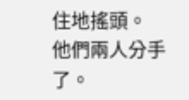住地搖頭。
他們兩人分手了。